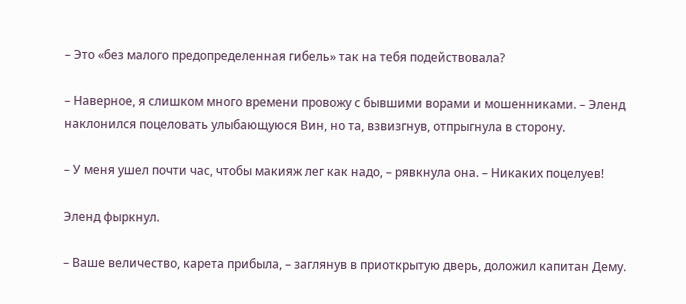– Это «без малого предопределенная гибель» так на тебя подействовала?

– Наверное, я слишком много времени провожу с бывшими ворами и мошенниками. – Эленд наклонился поцеловать улыбающуюся Вин, но та, взвизгнув, отпрыгнула в сторону.

– У меня ушел почти час, чтобы макияж лег как надо, – рявкнула она. – Никаких поцелуев!

Эленд фыркнул.

– Ваше величество, карета прибыла, – заглянув в приоткрытую дверь, доложил капитан Дему.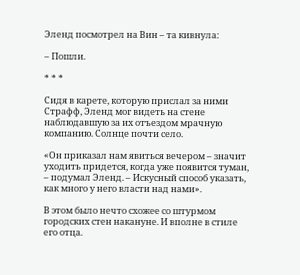Эленд посмотрел на Вин – та кивнула:

– Пошли.

* * *

Сидя в карете, которую прислал за ними Страфф, Эленд мог видеть на стене наблюдавшую за их отъездом мрачную компанию. Солнце почти село.

«Он приказал нам явиться вечером – значит уходить придется, когда уже появится туман, – подумал Эленд. – Искусный способ указать, как много у него власти над нами».

В этом было нечто схожее со штурмом городских стен накануне. И вполне в стиле его отца.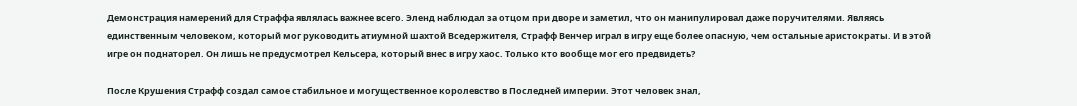Демонстрация намерений для Страффа являлась важнее всего. Эленд наблюдал за отцом при дворе и заметил, что он манипулировал даже поручителями. Являясь единственным человеком, который мог руководить атиумной шахтой Вседержителя, Страфф Венчер играл в игру еще более опасную, чем остальные аристократы. И в этой игре он поднаторел. Он лишь не предусмотрел Кельсера, который внес в игру хаос. Только кто вообще мог его предвидеть?

После Крушения Страфф создал самое стабильное и могущественное королевство в Последней империи. Этот человек знал,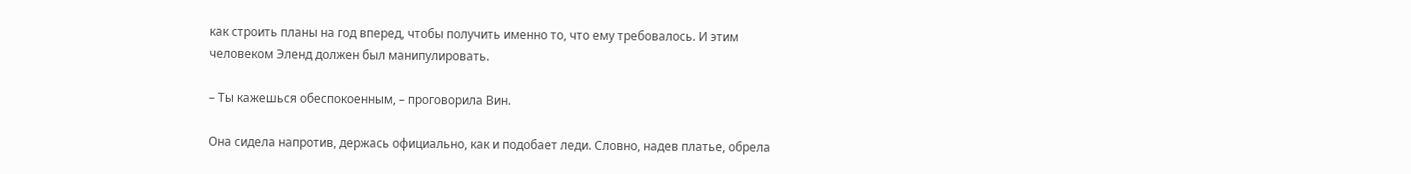как строить планы на год вперед, чтобы получить именно то, что ему требовалось. И этим человеком Эленд должен был манипулировать.

– Ты кажешься обеспокоенным, – проговорила Вин.

Она сидела напротив, держась официально, как и подобает леди. Словно, надев платье, обрела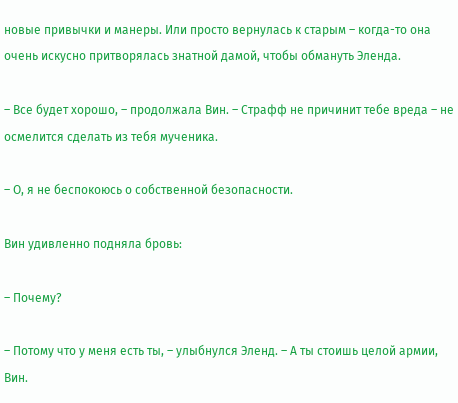новые привычки и манеры. Или просто вернулась к старым – когда-то она очень искусно притворялась знатной дамой, чтобы обмануть Эленда.

– Все будет хорошо, – продолжала Вин. – Страфф не причинит тебе вреда – не осмелится сделать из тебя мученика.

– О, я не беспокоюсь о собственной безопасности.

Вин удивленно подняла бровь:

– Почему?

– Потому что у меня есть ты, – улыбнулся Эленд. – А ты стоишь целой армии, Вин.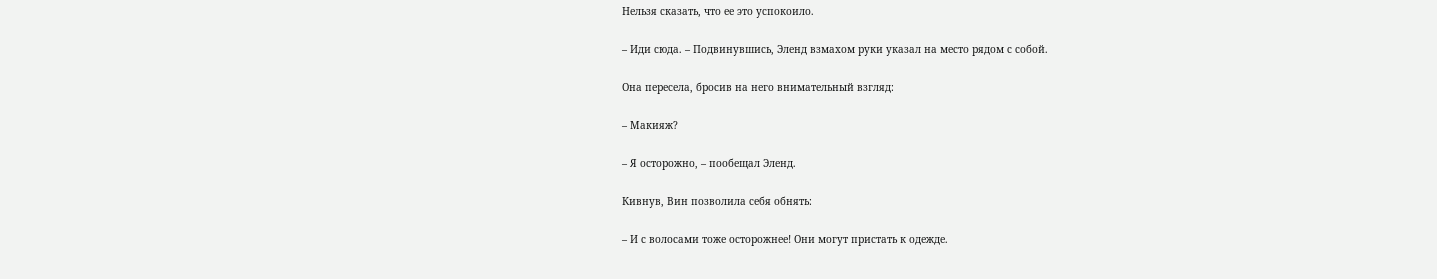Нельзя сказать, что ее это успокоило.

– Иди сюда. – Подвинувшись, Эленд взмахом руки указал на место рядом с собой.

Она пересела, бросив на него внимательный взгляд:

– Макияж?

– Я осторожно, – пообещал Эленд.

Кивнув, Вин позволила себя обнять:

– И с волосами тоже осторожнее! Они могут пристать к одежде.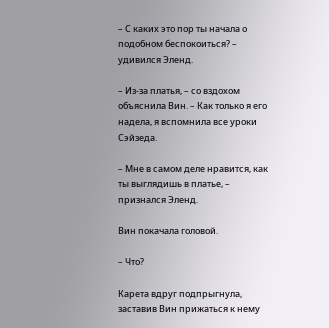– С каких это пор ты начала о подобном беспокоиться? – удивился Эленд.

– Из-за платья, – со вздохом объяснила Вин. – Как только я его надела, я вспомнила все уроки Сэйзеда.

– Мне в самом деле нравится, как ты выглядишь в платье, – признался Эленд.

Вин покачала головой.

– Что?

Карета вдруг подпрыгнула, заставив Вин прижаться к нему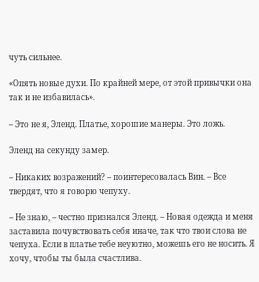чуть сильнее.

«Опять новые духи. По крайней мере, от этой привычки она так и не избавилась».

– Это не я, Эленд. Платье, хорошие манеры. Это ложь.

Эленд на секунду замер.

– Никаких возражений? – поинтересовалась Вин. – Все твердят, что я говорю чепуху.

– Не знаю, – честно признался Эленд. – Новая одежда и меня заставила почувствовать себя иначе, так что твои слова не чепуха. Если в платье тебе неуютно, можешь его не носить. Я хочу, чтобы ты была счастлива.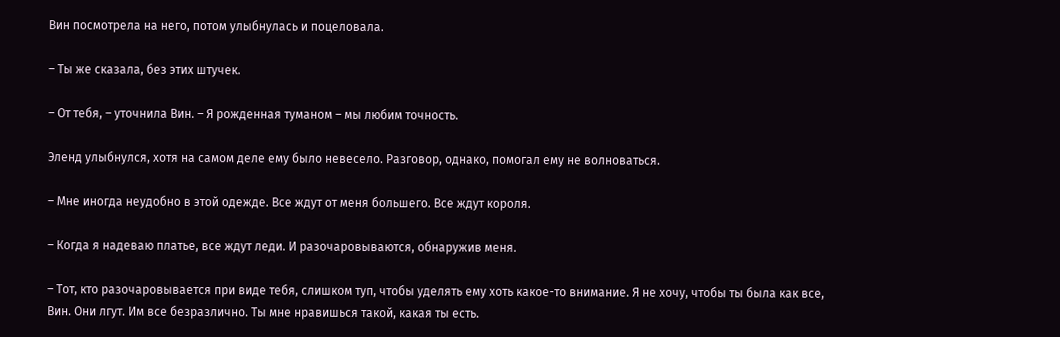Вин посмотрела на него, потом улыбнулась и поцеловала.

– Ты же сказала, без этих штучек.

– От тебя, – уточнила Вин. – Я рожденная туманом – мы любим точность.

Эленд улыбнулся, хотя на самом деле ему было невесело. Разговор, однако, помогал ему не волноваться.

– Мне иногда неудобно в этой одежде. Все ждут от меня большего. Все ждут короля.

– Когда я надеваю платье, все ждут леди. И разочаровываются, обнаружив меня.

– Тот, кто разочаровывается при виде тебя, слишком туп, чтобы уделять ему хоть какое-то внимание. Я не хочу, чтобы ты была как все, Вин. Они лгут. Им все безразлично. Ты мне нравишься такой, какая ты есть.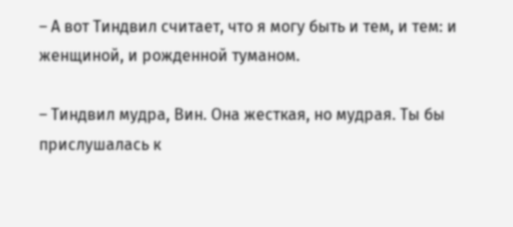– А вот Тиндвил считает, что я могу быть и тем, и тем: и женщиной, и рожденной туманом.

– Тиндвил мудра, Вин. Она жесткая, но мудрая. Ты бы прислушалась к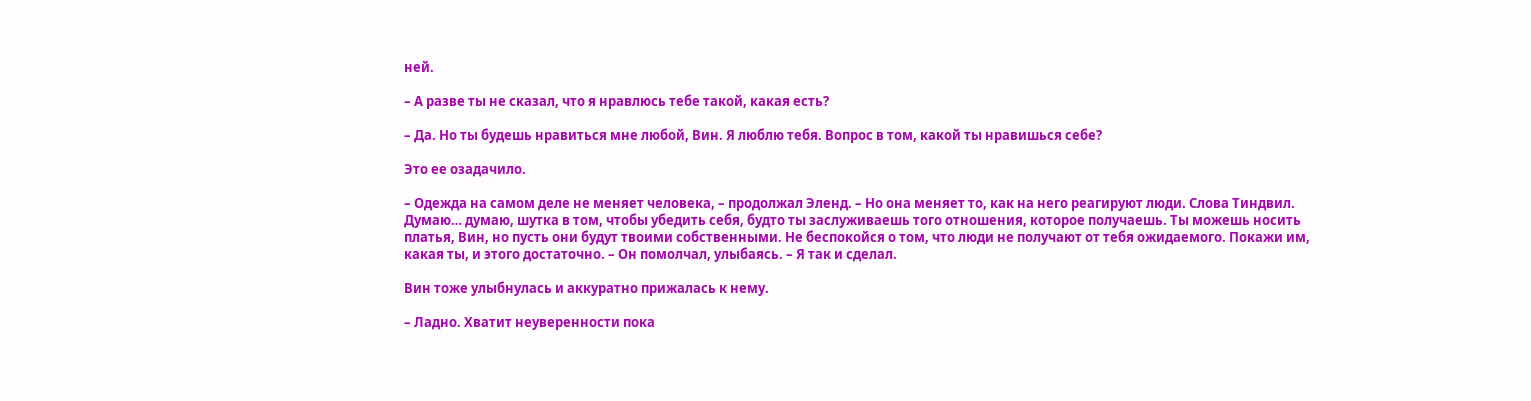ней.

– А разве ты не сказал, что я нравлюсь тебе такой, какая есть?

– Да. Но ты будешь нравиться мне любой, Вин. Я люблю тебя. Вопрос в том, какой ты нравишься себе?

Это ее озадачило.

– Одежда на самом деле не меняет человека, – продолжал Эленд. – Но она меняет то, как на него реагируют люди. Слова Тиндвил. Думаю… думаю, шутка в том, чтобы убедить себя, будто ты заслуживаешь того отношения, которое получаешь. Ты можешь носить платья, Вин, но пусть они будут твоими собственными. Не беспокойся о том, что люди не получают от тебя ожидаемого. Покажи им, какая ты, и этого достаточно. – Он помолчал, улыбаясь. – Я так и сделал.

Вин тоже улыбнулась и аккуратно прижалась к нему.

– Ладно. Хватит неуверенности пока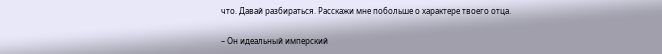что. Давай разбираться. Расскажи мне побольше о характере твоего отца.

– Он идеальный имперский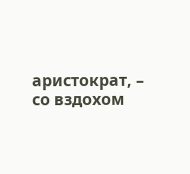аристократ, – со вздохом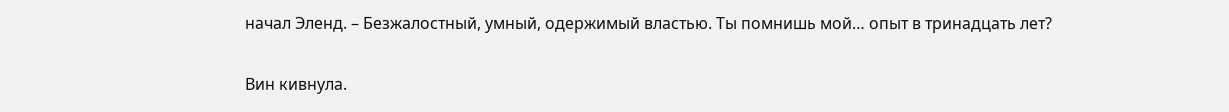начал Эленд. – Безжалостный, умный, одержимый властью. Ты помнишь мой… опыт в тринадцать лет?

Вин кивнула.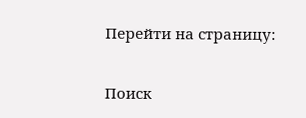Перейти на страницу:

Поиск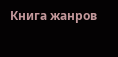Книга жанров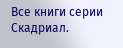Все книги серии Скадриал.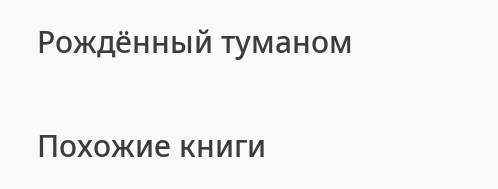Рождённый туманом

Похожие книги